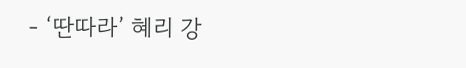- ‘딴따라’ 혜리 강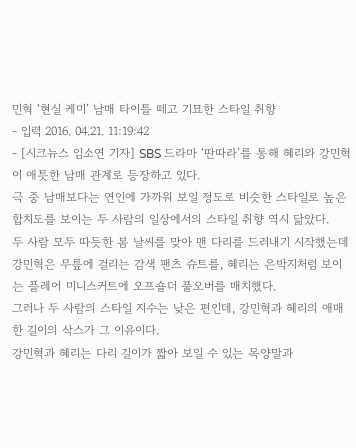민혁 ‘현실 케미’ 남매 타이틀 떼고 기묘한 스타일 취향
- 입력 2016. 04.21. 11:19:42
- [시크뉴스 임소연 기자] SBS 드라마 ‘딴따라’를 통해 혜리와 강민혁이 애틋한 남매 관계로 등장하고 있다.
극 중 남매보다는 연인에 가까워 보일 정도로 비슷한 스타일로 높은 합치도를 보이는 두 사람의 일상에서의 스타일 취향 역시 닮았다.
두 사람 모두 따듯한 봄 날씨를 맞아 맨 다리를 드러내기 시작했는데 강민혁은 무릎에 걸리는 감색 팬츠 슈트를, 혜리는 은박지처럼 보이는 플레어 미니스커트에 오프숄더 풀오버를 매치했다.
그러나 두 사람의 스타일 지수는 낮은 편인데, 강민혁과 혜리의 애매한 길이의 삭스가 그 이유이다.
강민혁과 혜리는 다리 길이가 짧아 보일 수 있는 목양말과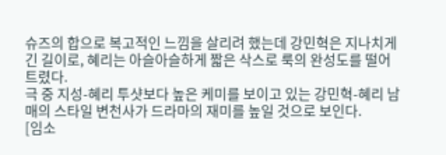슈즈의 합으로 복고적인 느낌을 살리려 했는데 강민혁은 지나치게 긴 길이로, 혜리는 아슬아슬하게 짧은 삭스로 룩의 완성도를 떨어트렸다.
극 중 지성-혜리 투샷보다 높은 케미를 보이고 있는 강민혁-혜리 남매의 스타일 변천사가 드라마의 재미를 높일 것으로 보인다.
[임소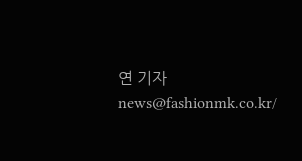연 기자 news@fashionmk.co.kr/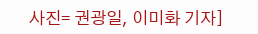사진= 권광일, 이미화 기자]